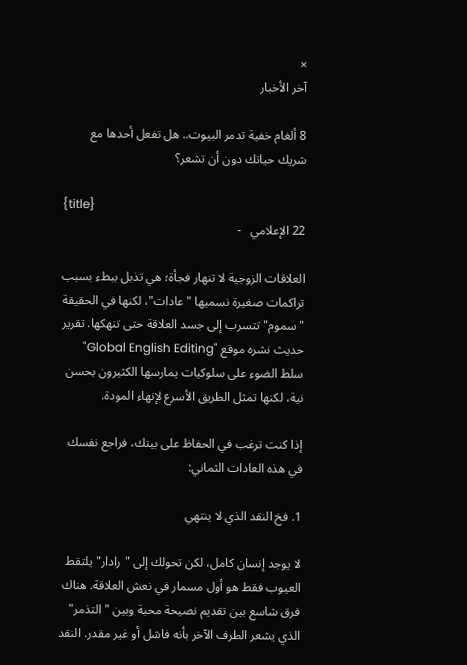×
آخر الأخبار

8 ألغام خفية تدمر البيوت.. هل تفعل أحدها مع شريك حياتك دون أن تشعر؟

{title}
22 الإعلامي   -

العلاقات الزوجية لا تنهار فجأة؛ هي تذبل ببطء بسبب تراكمات صغيرة نسميها "عادات"، لكنها في الحقيقة "سموم" تتسرب إلى جسد العلاقة حتى تنهكها. تقرير حديث نشره موقع "Global English Editing" سلط الضوء على سلوكيات يمارسها الكثيرون بحسن نية، لكنها تمثل الطريق الأسرع لإنهاء المودة.

إذا كنت ترغب في الحفاظ على بيتك، فراجع نفسك في هذه العادات الثماني:

1. فخ النقد الذي لا ينتهي

لا يوجد إنسان كامل، لكن تحولك إلى "رادار" يلتقط العيوب فقط هو أول مسمار في نعش العلاقة. هناك فرق شاسع بين تقديم نصيحة محبة وبين "التذمر" الذي يشعر الطرف الآخر بأنه فاشل أو غير مقدر. النقد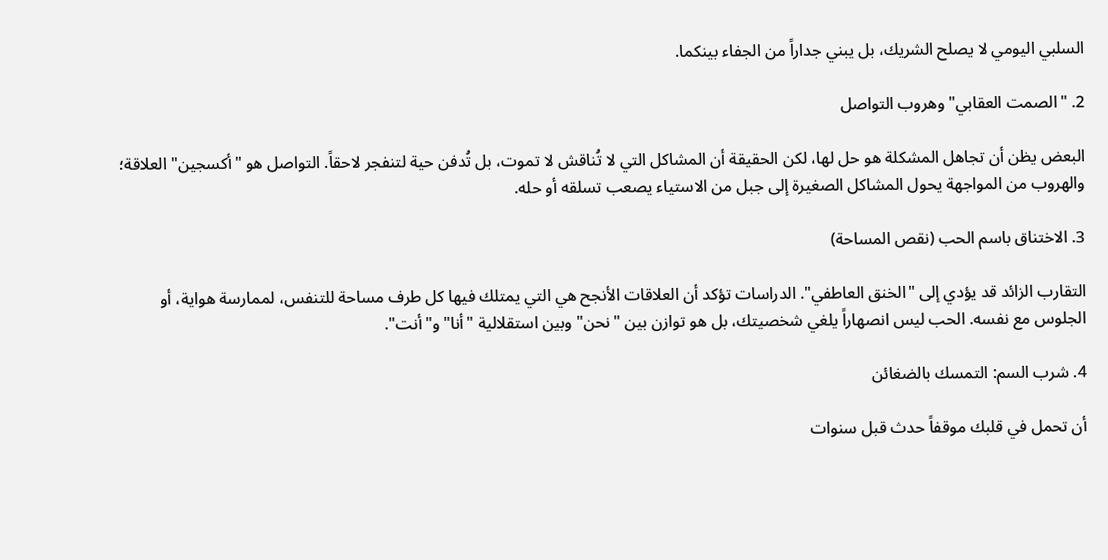السلبي اليومي لا يصلح الشريك، بل يبني جداراً من الجفاء بينكما.

2. "الصمت العقابي" وهروب التواصل

البعض يظن أن تجاهل المشكلة هو حل لها، لكن الحقيقة أن المشاكل التي لا تُناقش لا تموت، بل تُدفن حية لتنفجر لاحقاً. التواصل هو "أكسجين" العلاقة؛ والهروب من المواجهة يحول المشاكل الصغيرة إلى جبل من الاستياء يصعب تسلقه أو حله.

3. الاختناق باسم الحب (نقص المساحة)

التقارب الزائد قد يؤدي إلى "الخنق العاطفي". الدراسات تؤكد أن العلاقات الأنجح هي التي يمتلك فيها كل طرف مساحة للتنفس، لممارسة هواية، أو الجلوس مع نفسه. الحب ليس انصهاراً يلغي شخصيتك، بل هو توازن بين "نحن" وبين استقلالية "أنا" و"أنت".

4. شرب السم: التمسك بالضغائن

أن تحمل في قلبك موقفاً حدث قبل سنوات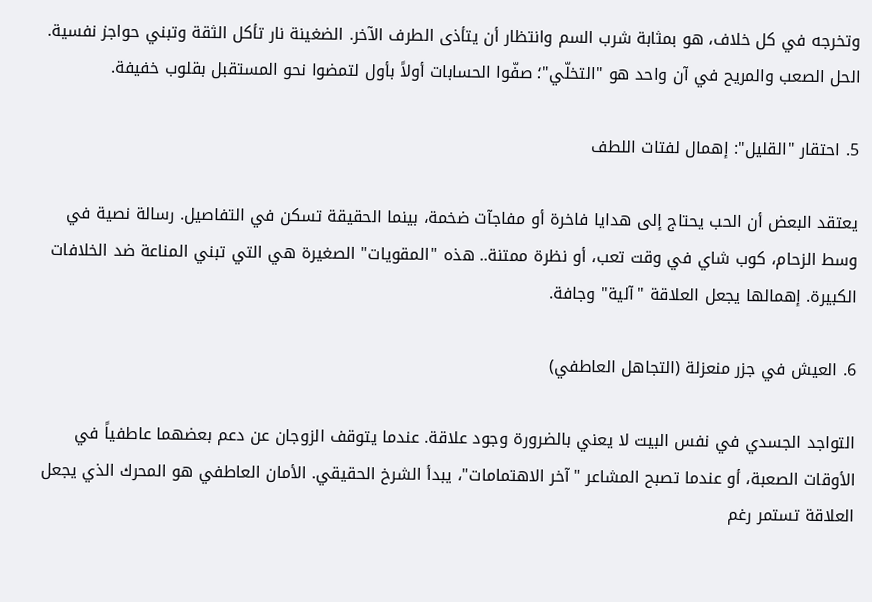وتخرجه في كل خلاف، هو بمثابة شرب السم وانتظار أن يتأذى الطرف الآخر. الضغينة نار تأكل الثقة وتبني حواجز نفسية. الحل الصعب والمريح في آن واحد هو "التخلّي"؛ صفّوا الحسابات أولاً بأول لتمضوا نحو المستقبل بقلوب خفيفة.

5. احتقار "القليل": إهمال لفتات اللطف

يعتقد البعض أن الحب يحتاج إلى هدايا فاخرة أو مفاجآت ضخمة، بينما الحقيقة تسكن في التفاصيل. رسالة نصية في وسط الزحام، كوب شاي في وقت تعب، أو نظرة ممتنة.. هذه "المقويات" الصغيرة هي التي تبني المناعة ضد الخلافات الكبيرة. إهمالها يجعل العلاقة "آلية" وجافة.

6. العيش في جزر منعزلة (التجاهل العاطفي)

التواجد الجسدي في نفس البيت لا يعني بالضرورة وجود علاقة. عندما يتوقف الزوجان عن دعم بعضهما عاطفياً في الأوقات الصعبة، أو عندما تصبح المشاعر "آخر الاهتمامات"، يبدأ الشرخ الحقيقي. الأمان العاطفي هو المحرك الذي يجعل العلاقة تستمر رغم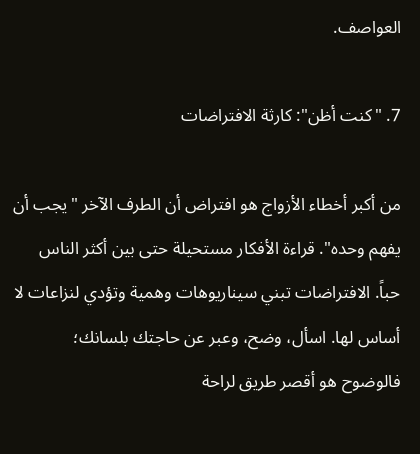العواصف.

7. "كنت أظن": كارثة الافتراضات

من أكبر أخطاء الأزواج هو افتراض أن الطرف الآخر "يجب أن يفهم وحده". قراءة الأفكار مستحيلة حتى بين أكثر الناس حباً. الافتراضات تبني سيناريوهات وهمية وتؤدي لنزاعات لا أساس لها. اسأل، وضح، وعبر عن حاجتك بلسانك؛ فالوضوح هو أقصر طريق لراحة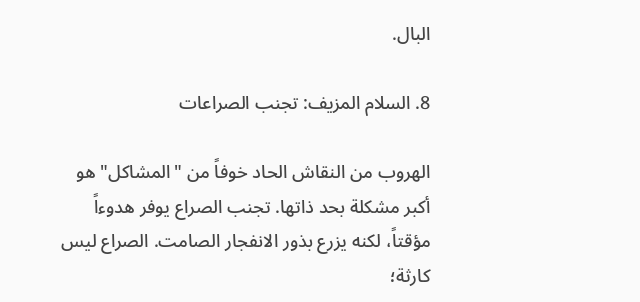البال.

8. السلام المزيف: تجنب الصراعات

الهروب من النقاش الحاد خوفاً من "المشاكل" هو أكبر مشكلة بحد ذاتها. تجنب الصراع يوفر هدوءاً مؤقتاً، لكنه يزرع بذور الانفجار الصامت. الصراع ليس كارثة؛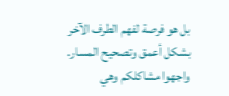بل هو فرصة لفهم الطرف الآخر بشكل أعمق وتصحيح المسار. واجهوا مشاكلكم وهي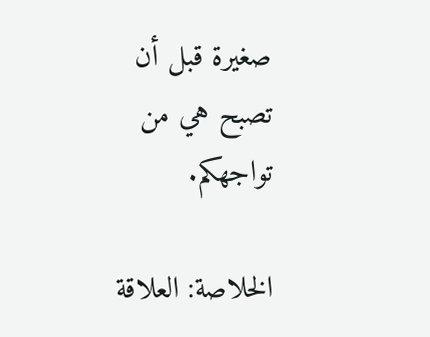صغيرة قبل أن تصبح هي من تواجهكم.

الخلاصة: العلاقة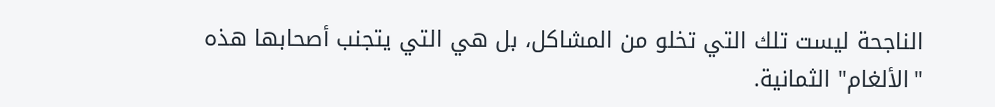الناجحة ليست تلك التي تخلو من المشاكل، بل هي التي يتجنب أصحابها هذه "الألغام" الثمانية.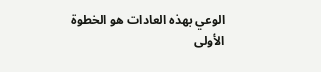الوعي بهذه العادات هو الخطوة الأولى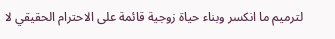لترميم ما انكسر وبناء حياة زوجية قائمة على الاحترام الحقيقي لا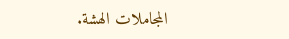المجاملات الهشة.